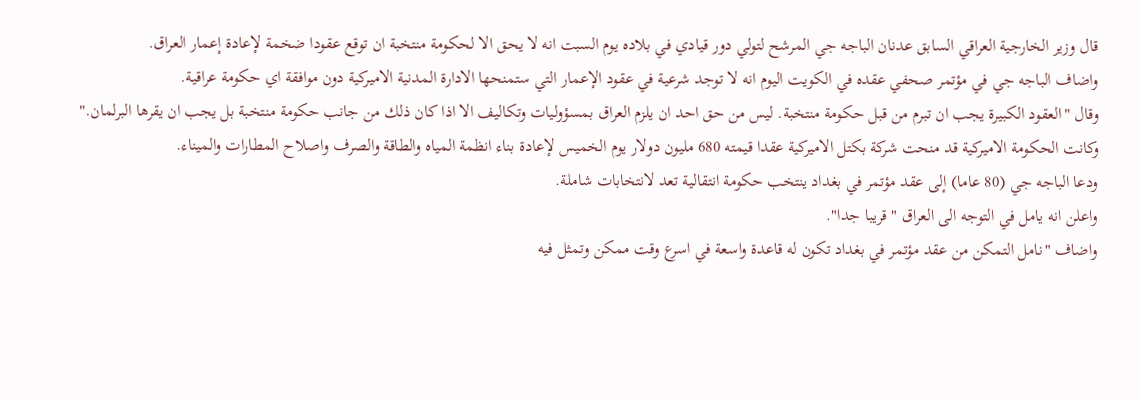قال وزير الخارجية العراقي السابق عدنان الباجه جي المرشح لتولي دور قيادي في بلاده يوم السبت انه لا يحق الا لحكومة منتخبة ان توقع عقودا ضخمة لإعادة إعمار العراق.
واضاف الباجه جي في مؤتمر صحفي عقده في الكويت اليوم انه لا توجد شرعية في عقود الإعمار التي ستمنحها الادارة المدنية الاميركية دون موافقة اي حكومة عراقية.
وقال "العقود الكبيرة يجب ان تبرم من قبل حكومة منتخبة. ليس من حق احد ان يلزم العراق بمسؤوليات وتكاليف الا اذا كان ذلك من جانب حكومة منتخبة بل يجب ان يقرها البرلمان."
وكانت الحكومة الاميركية قد منحت شركة بكتل الاميركية عقدا قيمته 680 مليون دولار يوم الخميس لإعادة بناء انظمة المياه والطاقة والصرف واصلاح المطارات والميناء.
ودعا الباجه جي (80 عاما) إلى عقد مؤتمر في بغداد ينتخب حكومة انتقالية تعد لانتخابات شاملة.
واعلن انه يامل في التوجه الى العراق "قريبا جدا".
واضاف "نامل التمكن من عقد مؤتمر في بغداد تكون له قاعدة واسعة في اسرع وقت ممكن وتمثل فيه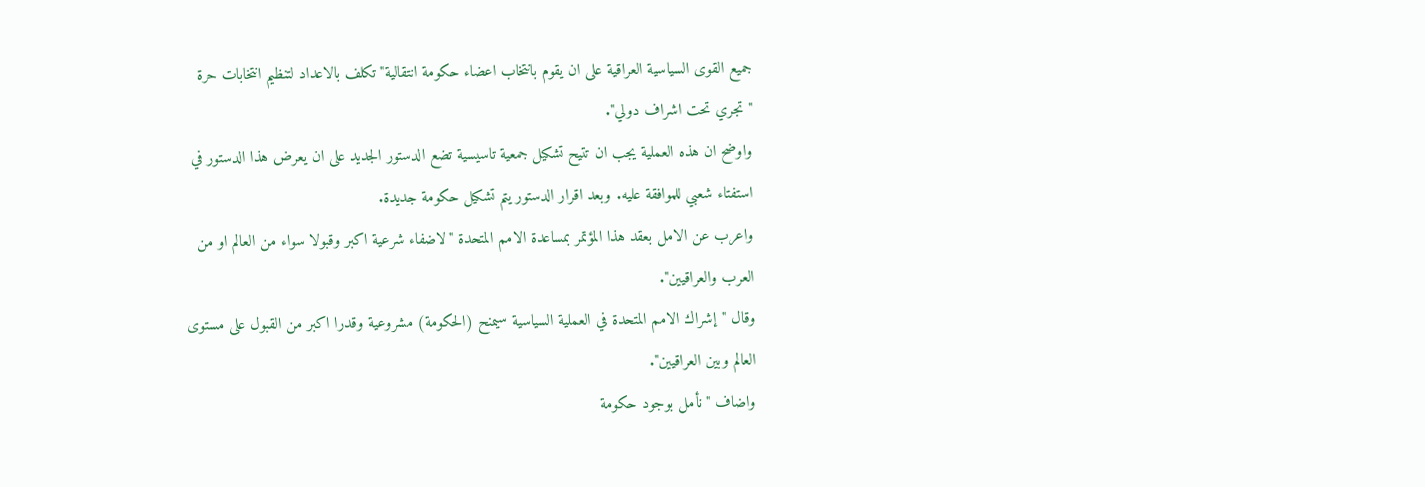جميع القوى السياسية العراقية على ان يقوم بانتخاب اعضاء حكومة انتقالية" تكلف بالاعداد لتنظيم انتخابات حرة "تجري تحت اشراف دولي".
واوضح ان هذه العملية يجب ان تتيح تشكيل جمعية تاسيسية تضع الدستور الجديد على ان يعرض هذا الدستور في استفتاء شعبي للموافقة عليه. وبعد اقرار الدستور يتم تشكيل حكومة جديدة.
واعرب عن الامل بعقد هذا المؤتمر بمساعدة الامم المتحدة "لاضفاء شرعية اكبر وقبولا سواء من العالم او من العرب والعراقيين".
وقال "إشراك الامم المتحدة في العملية السياسية سيمنح (الحكومة) مشروعية وقدرا اكبر من القبول على مستوى العالم وبين العراقيين".
واضاف "نأمل بوجود حكومة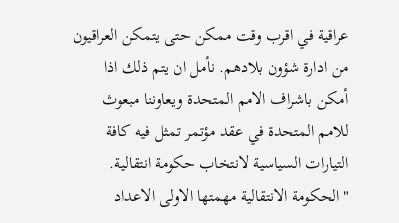عراقية في اقرب وقت ممكن حتى يتمكن العراقيون من ادارة شؤون بلادهم. نأمل ان يتم ذلك اذا أمكن باشراف الامم المتحدة ويعاوننا مبعوث للامم المتحدة في عقد مؤتمر تمثل فيه كافة التيارات السياسية لانتخاب حكومة انتقالية.
"الحكومة الانتقالية مهمتها الاولى الاعداد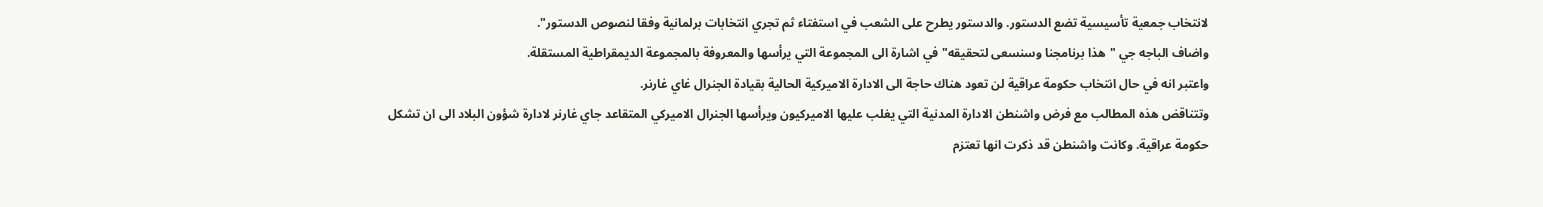لانتخاب جمعية تأسيسية تضع الدستور. والدستور يطرح على الشعب في استفتاء ثم تجري انتخابات برلمانية وفقا لنصوص الدستور".
واضاف الباجه جي "هذا برنامجنا وسنسعى لتحقيقه" في اشارة الى المجموعة التي يرأسها والمعروفة بالمجموعة الديمقراطية المستقلة.
واعتبر انه في حال انتخاب حكومة عراقية لن تعود هناك حاجة الى الادارة الاميركية الحالية بقيادة الجنرال غاي غارنر.
وتتناقض هذه المطالب مع فرض واشنطن الادارة المدنية التي يغلب عليها الاميركيون ويرأسها الجنرال الاميركي المتقاعد جاي غارنر لادارة شؤون البلاد الى ان تشكل حكومة عراقية. وكانت واشنطن قد ذكرت انها تعتزم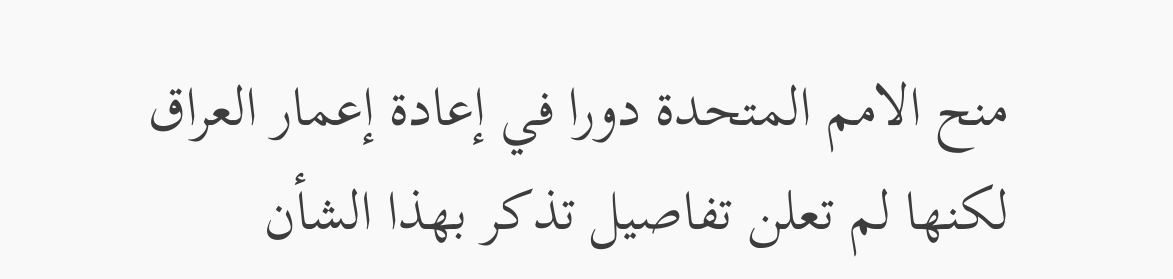منح الامم المتحدة دورا في إعادة إعمار العراق لكنها لم تعلن تفاصيل تذكر بهذا الشأن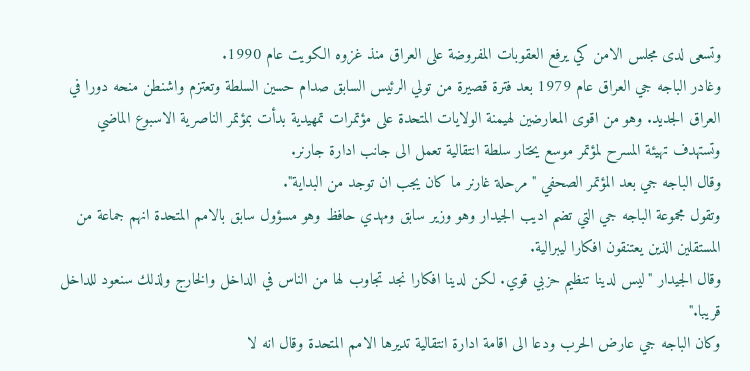وتسعى لدى مجلس الامن كي يرفع العقوبات المفروضة على العراق منذ غزوه الكويت عام 1990.
وغادر الباجه جي العراق عام 1979 بعد فترة قصيرة من تولي الرئيس السابق صدام حسين السلطة وتعتزم واشنطن منحه دورا في العراق الجديد. وهو من اقوى المعارضين لهيمنة الولايات المتحدة على مؤتمرات تمهيدية بدأت بمؤتمر الناصرية الاسبوع الماضي وتستهدف تهيئة المسرح لمؤتمر موسع يختار سلطة انتقالية تعمل الى جانب ادارة جارنر.
وقال الباجه جي بعد المؤتمر الصحفي "مرحلة غارنر ما كان يجب ان توجد من البداية".
وتقول مجموعة الباجه جي التي تضم اديب الجيدار وهو وزير سابق ومهدي حافظ وهو مسؤول سابق بالامم المتحدة انهم جماعة من المستقلين الذين يعتنقون افكارا ليبرالية.
وقال الجيدار "ليس لدينا تنظيم حزبي قوي. لكن لدينا افكارا نجد تجاوب لها من الناس في الداخل والخارج ولذلك سنعود للداخل قريبا."
وكان الباجه جي عارض الحرب ودعا الى اقامة ادارة انتقالية تديرها الامم المتحدة وقال انه لا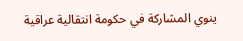ينوي المشاركة في حكومة انتقالية عراقية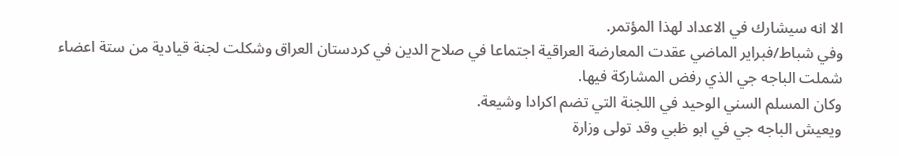الا انه سيشارك في الاعداد لهذا المؤتمر.
وفي شباط/فبراير الماضي عقدت المعارضة العراقية اجتماعا في صلاح الدين في كردستان العراق وشكلت لجنة قيادية من ستة اعضاء شملت الباجه جي الذي رفض المشاركة فيها.
وكان المسلم السني الوحيد في اللجنة التي تضم اكرادا وشيعة.
ويعيش الباجه جي في ابو ظبي وقد تولى وزارة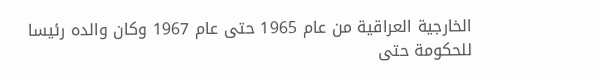الخارجية العراقية من عام 1965 حتى عام 1967 وكان والده رئيسا للحكومة حتى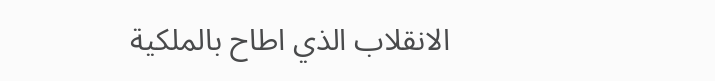الانقلاب الذي اطاح بالملكية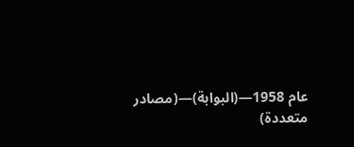عام 1958—(البوابة)—(مصادر متعددة)